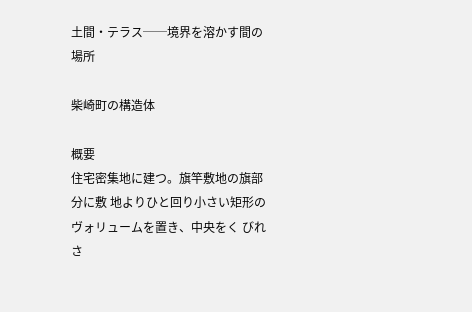土間・テラス──境界を溶かす間の場所

柴崎町の構造体

概要
住宅密集地に建つ。旗竿敷地の旗部分に敷 地よりひと回り小さい矩形のヴォリュームを置き、中央をく びれさ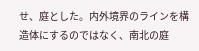せ、庭とした。内外境界のラインを構 造体にするのではなく、南北の庭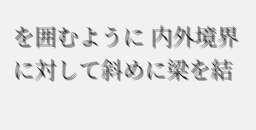を囲むように 内外境界に対して斜めに梁を結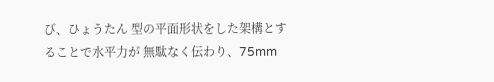び、ひょうたん 型の平面形状をした架構とすることで水平力が 無駄なく伝わり、75mm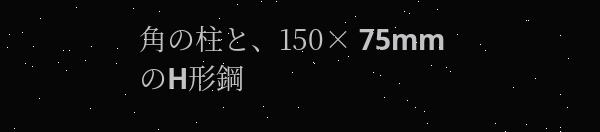角の柱と、150× 75mmのH形鋼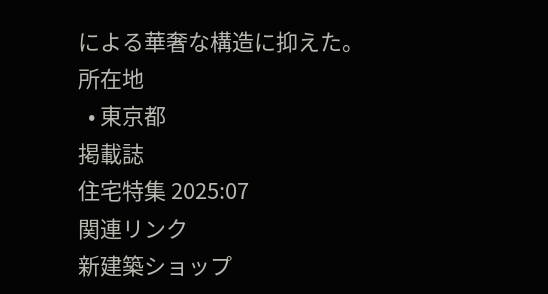による華奢な構造に抑えた。
所在地
  • 東京都
掲載誌
住宅特集 2025:07
関連リンク
新建築ショップ